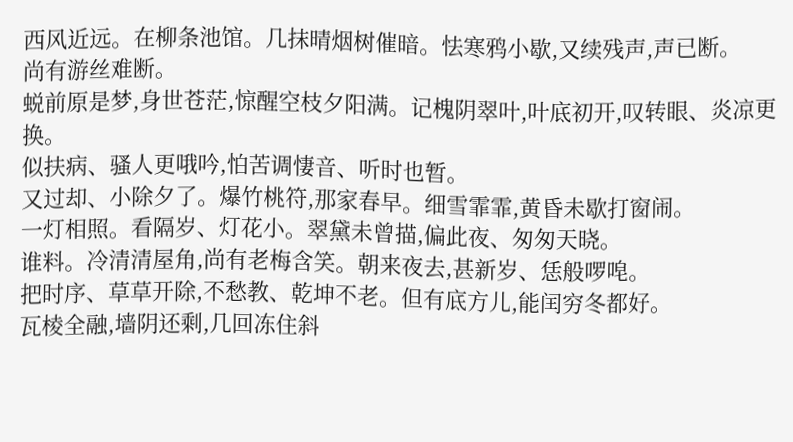西风近远。在柳条池馆。几抹晴烟树催暗。怯寒鸦小歇,又续残声,声已断。
尚有游丝难断。
蜕前原是梦,身世苍茫,惊醒空枝夕阳满。记槐阴翠叶,叶底初开,叹转眼、炎凉更换。
似扶病、骚人更哦吟,怕苦调悽音、听时也暂。
又过却、小除夕了。爆竹桃符,那家春早。细雪霏霏,黄昏未歇打窗闹。
一灯相照。看隔岁、灯花小。翠黛未曾描,偏此夜、匆匆天晓。
谁料。冷清清屋角,尚有老梅含笑。朝来夜去,甚新岁、恁般啰唣。
把时序、草草开除,不愁教、乾坤不老。但有底方儿,能闰穷冬都好。
瓦棱全融,墙阴还剩,几回冻住斜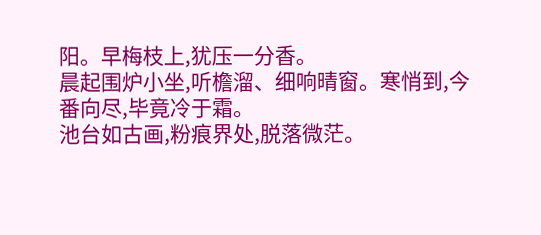阳。早梅枝上,犹压一分香。
晨起围炉小坐,听檐溜、细响晴窗。寒悄到,今番向尽,毕竟冷于霜。
池台如古画,粉痕界处,脱落微茫。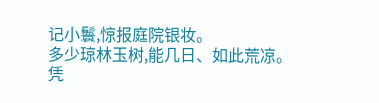记小鬟,惊报庭院银妆。
多少琼林玉树,能几日、如此荒凉。凭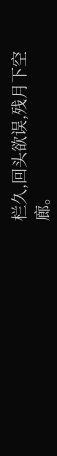栏久,回头欲误,残月下空廊。